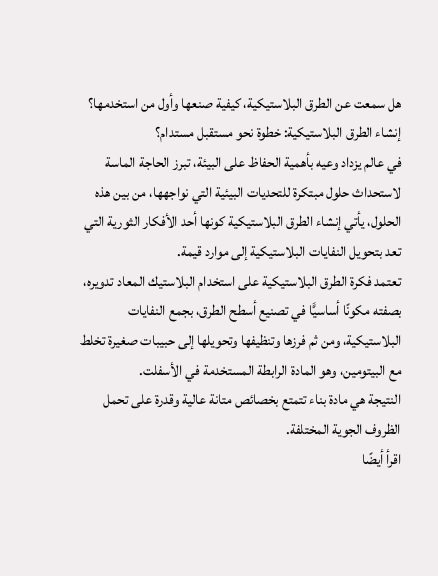هل سمعت عن الطرق البلاستيكية، كيفية صنعها وأول من استخدمها؟
إنشاء الطرق البلاستيكية: خطوة نحو مستقبل مستدام؟
في عالم يزداد وعيه بأهمية الحفاظ على البيئة، تبرز الحاجة الماسة لاستحداث حلول مبتكرة للتحديات البيئية التي نواجهها، من بين هذه الحلول، يأتي إنشاء الطرق البلاستيكية كونها أحد الأفكار الثورية التي تعد بتحويل النفايات البلاستيكية إلى موارد قيمة.
تعتمد فكرة الطرق البلاستيكية على استخدام البلاستيك المعاد تدويره، بصفته مكونًا أساسيًّا في تصنيع أسطح الطرق، بجمع النفايات البلاستيكية، ومن ثم فرزها وتنظيفها وتحويلها إلى حبيبات صغيرة تخلط مع البيتومين، وهو المادة الرابطة المستخدمة في الأسفلت.
النتيجة هي مادة بناء تتمتع بخصائص متانة عالية وقدرة على تحمل الظروف الجوية المختلفة.
اقرأ أيضًا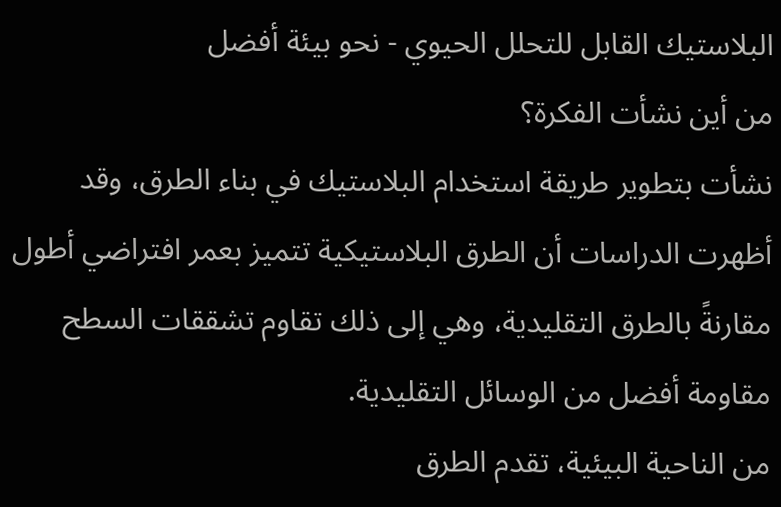البلاستيك القابل للتحلل الحيوي - نحو بيئة أفضل
من أين نشأت الفكرة؟
نشأت بتطوير طريقة استخدام البلاستيك في بناء الطرق، وقد أظهرت الدراسات أن الطرق البلاستيكية تتميز بعمر افتراضي أطول مقارنةً بالطرق التقليدية، وهي إلى ذلك تقاوم تشققات السطح مقاومة أفضل من الوسائل التقليدية.
من الناحية البيئية، تقدم الطرق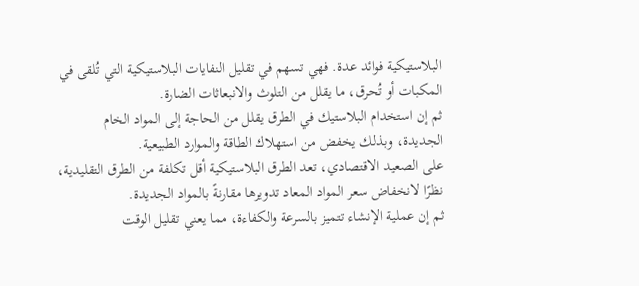البلاستيكية فوائد عدة. فهي تسهم في تقليل النفايات البلاستيكية التي تُلقى في المكبات أو تُحرق، ما يقلل من التلوث والانبعاثات الضارة.
ثم إن استخدام البلاستيك في الطرق يقلل من الحاجة إلى المواد الخام الجديدة، وبذلك يخفض من استهلاك الطاقة والموارد الطبيعية.
على الصعيد الاقتصادي، تعد الطرق البلاستيكية أقل تكلفة من الطرق التقليدية، نظرًا لانخفاض سعر المواد المعاد تدويرها مقارنةً بالمواد الجديدة.
ثم إن عملية الإنشاء تتميز بالسرعة والكفاءة، مما يعني تقليل الوقت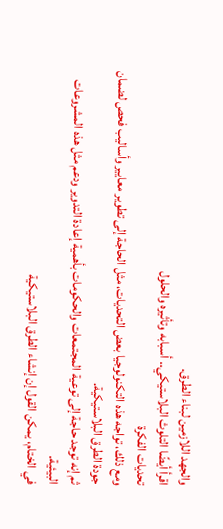والجهد اللازمين لبناء الطرق.
اقرأ أيضًا التلوث البلاستيكي.. أسبابه وتأثيره والحلول
تحديات الفكرة
ومع ذلك، تواجه هذه التكنولوجيا بعض التحديات، مثل الحاجة إلى تطوير معايير وأساليب فحص لضمان جودة الطرق البلاستيكية.
ثم إنه توجد حاجة إلى توعية المجتمعات والحكومات بأهمية إعادة التدوير ودعم مثل هذه المشروعات البيئية.
في الختام، يمكن القول إن إنشاء الطرق البلاستيكية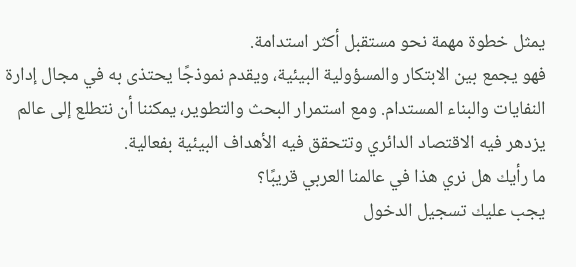يمثل خطوة مهمة نحو مستقبل أكثر استدامة.
فهو يجمع بين الابتكار والمسؤولية البيئية، ويقدم نموذجًا يحتذى به في مجال إدارة النفايات والبناء المستدام. ومع استمرار البحث والتطوير، يمكننا أن نتطلع إلى عالم يزدهر فيه الاقتصاد الدائري وتتحقق فيه الأهداف البيئية بفعالية.
ما رأيك هل نري هذا في عالمنا العربي قريبًا؟
يجب عليك تسجيل الدخول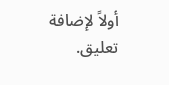أولاً لإضافة تعليق.